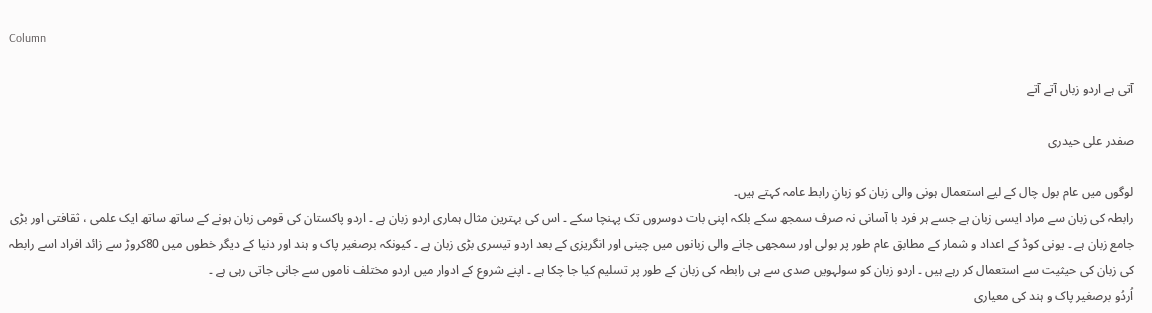Column

آتی ہے اردو زباں آتے آتے

صفدر علی حیدری

لوگوں میں عام بول چال کے لیے استعمال ہونی والی زبان کو زبانِ رابط عامہ کہتے ہیں۔
رابطہ کی زبان سے مراد ایسی زبان ہے جسے ہر فرد با آسانی نہ صرف سمجھ سکے بلکہ اپنی بات دوسروں تک پہنچا سکے ۔ اس کی بہترین مثال ہماری اردو زبان ہے ۔ اردو پاکستان کی قومی زبان ہونے کے ساتھ ساتھ ایک علمی ، ثقافتی اور بڑی جامع زبان ہے ۔ یونی کوڈ کے اعداد و شمار کے مطابق عام طور پر بولی اور سمجھی جانے والی زبانوں میں چینی اور انگریزی کے بعد اردو تیسری بڑی زبان ہے ۔ کیونکہ برصغیر پاک و ہند اور دنیا کے دیگر خطوں میں 80کروڑ سے زائد افراد اسے رابطہ کی زبان کی حیثیت سے استعمال کر رہے ہیں ۔ اردو زبان کو سولہویں صدی سے ہی رابطہ کی زبان کے طور پر تسلیم کیا جا چکا ہے ۔ اپنے شروع کے ادوار میں اردو مختلف ناموں سے جانی جاتی رہی ہے ۔
اُردُو برصغیر پاک و ہند کی معیاری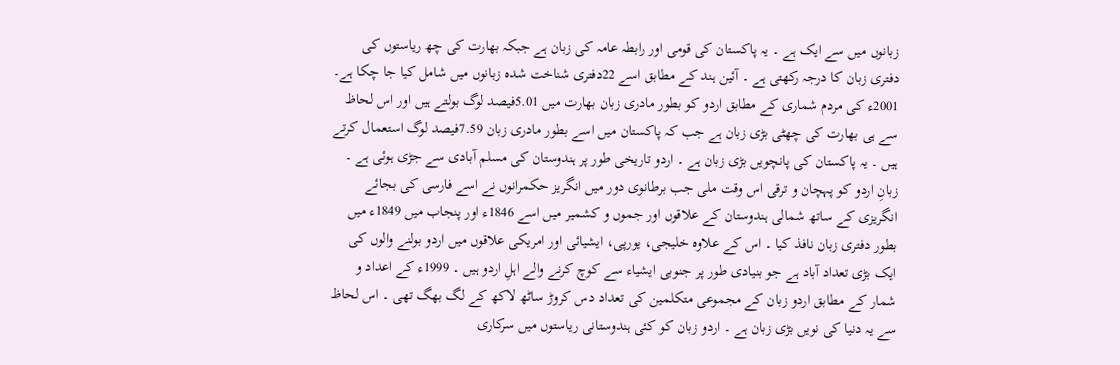زبانوں میں سے ایک ہے ۔ یہ پاکستان کی قومی اور رابطہ عامہ کی زبان ہے جبکہ بھارت کی چھ ریاستوں کی دفتری زبان کا درجہ رکھتی ہے ۔ آئین ہند کے مطابق اسے 22دفتری شناخت شدہ زبانوں میں شامل کیا جا چکا ہے۔ 2001ء کی مردم شماری کے مطابق اردو کو بطور مادری زبان بھارت میں 5.01فیصد لوگ بولتے ہیں اور اس لحاظ سے ہی بھارت کی چھٹی بڑی زبان ہے جب کہ پاکستان میں اسے بطور مادری زبان 7.59فیصد لوگ استعمال کرتے ہیں ۔ یہ پاکستان کی پانچویں بڑی زبان ہے ۔ اردو تاریخی طور پر ہندوستان کی مسلم آبادی سے جڑی ہوئی ہے ۔ زبانِ اردو کو پہچان و ترقی اس وقت ملی جب برطانوی دور میں انگریز حکمرانوں نے اسے فارسی کی بجائے انگریزی کے ساتھ شمالی ہندوستان کے علاقوں اور جموں و کشمیر میں اسے 1846ء اور پنجاب میں 1849ء میں بطور دفتری زبان نافذ کیا ۔ اس کے علاوہ خلیجی، یورپی، ایشیائی اور امریکی علاقوں میں اردو بولنے والوں کی ایک بڑی تعداد آباد ہے جو بنیادی طور پر جنوبی ایشیاء سے کوچ کرنے والے اہلِ اردو ہیں ۔ 1999ء کے اعداد و شمار کے مطابق اردو زبان کے مجموعی متکلمین کی تعداد دس کروڑ ساٹھ لاکھ کے لگ بھگ تھی ۔ اس لحاظ سے یہ دنیا کی نویں بڑی زبان ہے ۔ اردو زبان کو کئی ہندوستانی ریاستوں میں سرکاری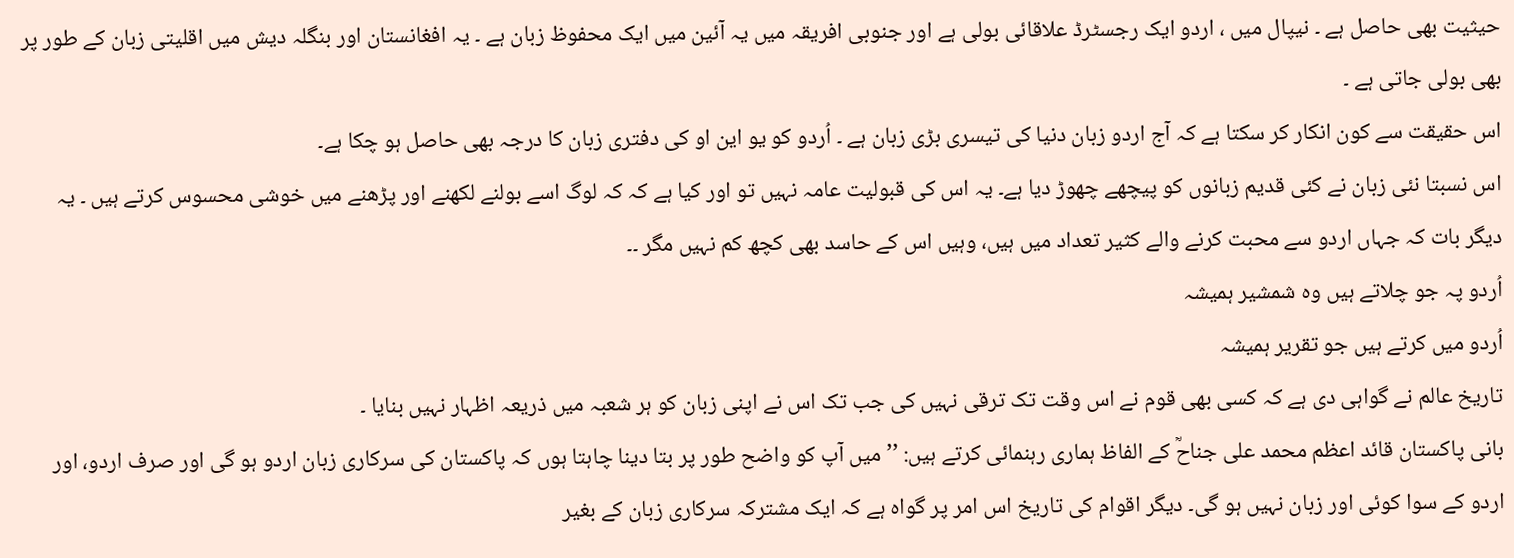حیثیت بھی حاصل ہے ۔ نیپال میں ، اردو ایک رجسٹرڈ علاقائی بولی ہے اور جنوبی افریقہ میں یہ آئین میں ایک محفوظ زبان ہے ۔ یہ افغانستان اور بنگلہ دیش میں اقلیتی زبان کے طور پر بھی بولی جاتی ہے ۔
اس حقیقت سے کون انکار کر سکتا ہے کہ آج اردو زبان دنیا کی تیسری بڑی زبان ہے ۔ اُردو کو یو این او کی دفتری زبان کا درجہ بھی حاصل ہو چکا ہے۔
اس نسبتا نئی زبان نے کئی قدیم زبانوں کو پیچھے چھوڑ دیا ہے۔ یہ اس کی قبولیت عامہ نہیں تو اور کیا ہے کہ کہ لوگ اسے بولنے لکھنے اور پڑھنے میں خوشی محسوس کرتے ہیں ۔ یہ دیگر بات کہ جہاں اردو سے محبت کرنے والے کثیر تعداد میں ہیں، وہیں اس کے حاسد بھی کچھ کم نہیں مگر ۔۔
اُردو پہ جو چلاتے ہیں وہ شمشیر ہمیشہ
اُردو میں کرتے ہیں جو تقریر ہمیشہ
تاریخ عالم نے گواہی دی ہے کہ کسی بھی قوم نے اس وقت تک ترقی نہیں کی جب تک اس نے اپنی زبان کو ہر شعبہ میں ذریعہ اظہار نہیں بنایا ۔
بانی پاکستان قائد اعظم محمد علی جناحؒ کے الفاظ ہماری رہنمائی کرتے ہیں: ’’ میں آپ کو واضح طور پر بتا دینا چاہتا ہوں کہ پاکستان کی سرکاری زبان اردو ہو گی اور صرف اردو، اور اردو کے سوا کوئی اور زبان نہیں ہو گی۔ دیگر اقوام کی تاریخ اس امر پر گواہ ہے کہ ایک مشترکہ سرکاری زبان کے بغیر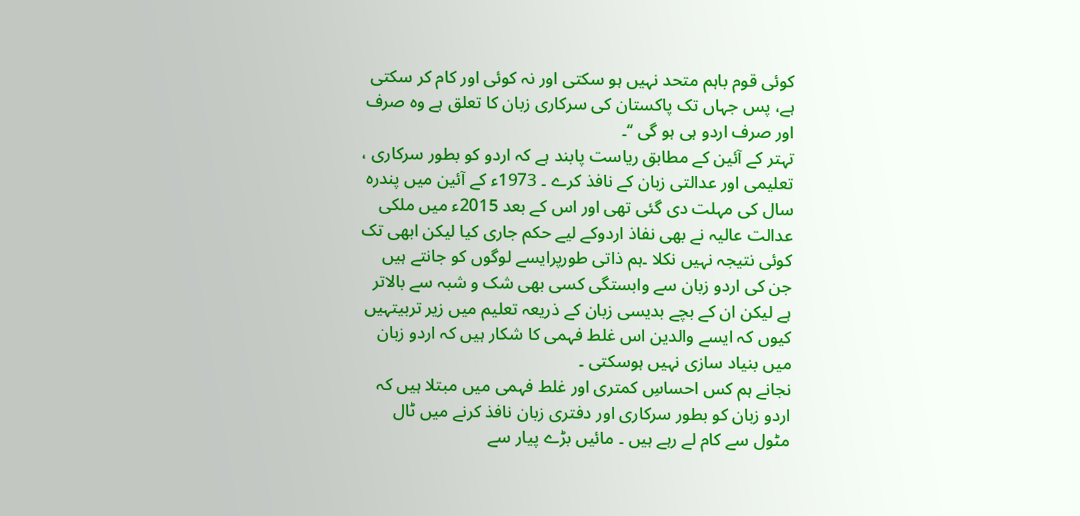کوئی قوم باہم متحد نہیں ہو سکتی اور نہ کوئی اور کام کر سکتی ہے، پس جہاں تک پاکستان کی سرکاری زبان کا تعلق ہے وہ صرف اور صرف اردو ہی ہو گی ‘‘۔
تہتر کے آئین کے مطابق ریاست پابند ہے کہ اردو کو بطور سرکاری ، تعلیمی اور عدالتی زبان کے نافذ کرے ۔ 1973ء کے آئین میں پندرہ سال کی مہلت دی گئی تھی اور اس کے بعد 2015ء میں ملکی عدالت عالیہ نے بھی نفاذ اردوکے لیے حکم جاری کیا لیکن ابھی تک کوئی نتیجہ نہیں نکلا ۔ہم ذاتی طورپرایسے لوگوں کو جانتے ہیں جن کی اردو زبان سے وابستگی کسی بھی شک و شبہ سے بالاتر ہے لیکن ان کے بچے بدیسی زبان کے ذریعہ تعلیم میں زیر تربیتہیں کیوں کہ ایسے والدین اس غلط فہمی کا شکار ہیں کہ اردو زبان میں بنیاد سازی نہیں ہوسکتی ۔
نجانے ہم کس احساسِ کمتری اور غلط فہمی میں مبتلا ہیں کہ اردو زبان کو بطور سرکاری اور دفتری زبان نافذ کرنے میں ٹال مٹول سے کام لے رہے ہیں ۔ مائیں بڑے پیار سے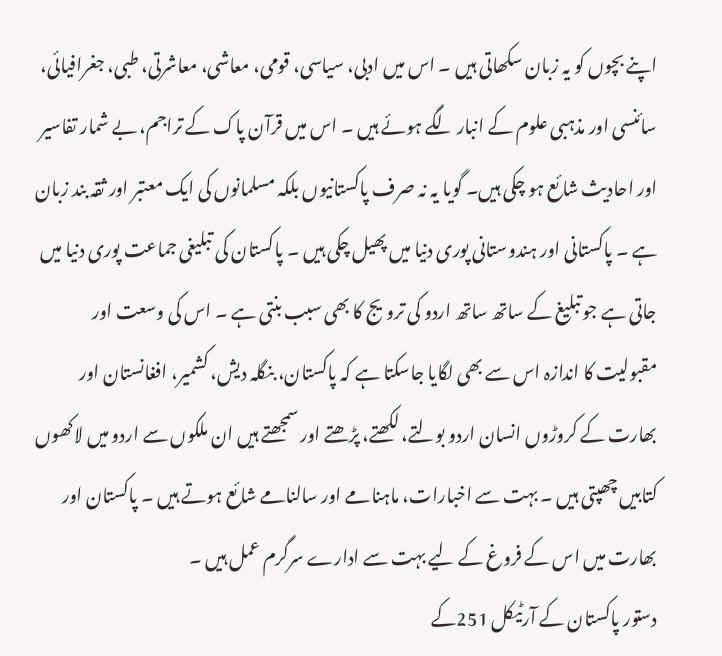اپنے بچوں کو یہ زبان سکھاتی ہیں ۔ اس میں ادبی، سیاسی، قومی، معاشی، معاشرتی، طبی، جغرافیائی، سائنسی اور مذہبی علوم کے انبار لگے ہوئے ہیں ۔ اس میں قرآن پاک کے تراجم، بے شمار تفاسیر اور احادیث شائع ہو چکی ہیں۔ گویا یہ نہ صرف پاکستانیوں بلکہ مسلمانوں کی ایک معتبر اور ثقہ بند زبان ہے ۔ پاکستانی اور ہندوستانی پوری دنیا میں پھیل چکی ہیں ۔ پاکستان کی تبلیغی جماعت پوری دنیا میں جاتی ہے جو تبلیغ کے ساتھ ساتھ اردو کی ترویج کا بھی سبب بنتی ہے ۔ اس کی وسعت اور مقبولیت کا اندازہ اس سے بھی لگایا جاسکتا ہے کہ پاکستان، بنگلہ دیش، کشمیر، افغانستان اور بھارت کے کروڑوں انسان اردو بولتے، لکھتے، پڑھتے اور سمجھتے ہیں ان ملکوں سے اردو میں لاکھوں کتابیں چھپتی ہیں ۔ بہت سے اخبارات، ماہنامے اور سالنامے شائع ہوتے ہیں ۔ پاکستان اور بھارت میں اس کے فروغ کے لیے بہت سے ادارے سرگرم عمل ہیں ۔
دستور پاکستان کے آرٹیکل 251کے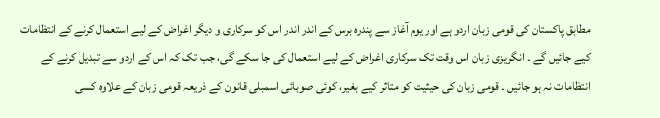مطابق پاکستان کی قومی زبان اردو ہے اور یوم آغاز سے پندرہ برس کے اندر اندر اس کو سرکاری و دیگر اغراض کے لیے استعمال کرنے کے انتظامات کیے جائیں گے ۔ انگریزی زبان اس وقت تک سرکاری اغراض کے لیے استعمال کی جا سکے گی، جب تک کہ اس کے اردو سے تبدیل کرنے کے انتظامات نہ ہو جائیں ۔ قومی زبان کی حیثیت کو متاثر کیے بغیر، کوئی صوبائی اسمبلی قانون کے ذریعہ قومی زبان کے علاوہ کسی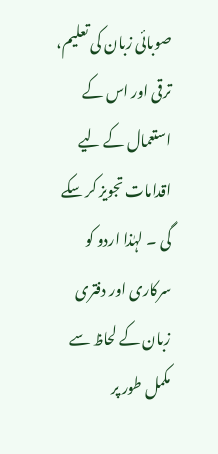صوبائی زبان کی تعلیم، ترقی اور اس کے استعمال کے لیے اقدامات تجویز کر سکے گی ۔ لہٰذا اردو کو سرکاری اور دفتری زبان کے لحاظ سے مکمل طور پر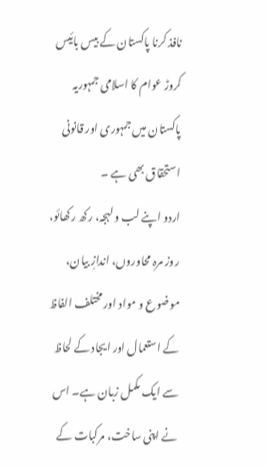نافذ کرنا پاکستان کے بیس بائیس کروڑ عوام کا اسلامی جمہوریہ پاکستان میں جمہوری اور قانونی استحقاق بھی ہے ۔
اردو اپنے لب و لہجہ، رکھ رکھائو، روز مرہ محاوروں، اندازِ بیان، موضوع و مواد اور مختلف الفاظ کے استعمال اور ایجاد کے لحاظ سے ایک مکمل زبان ہے۔ اس نے اپنی ساخت، مرکبات کے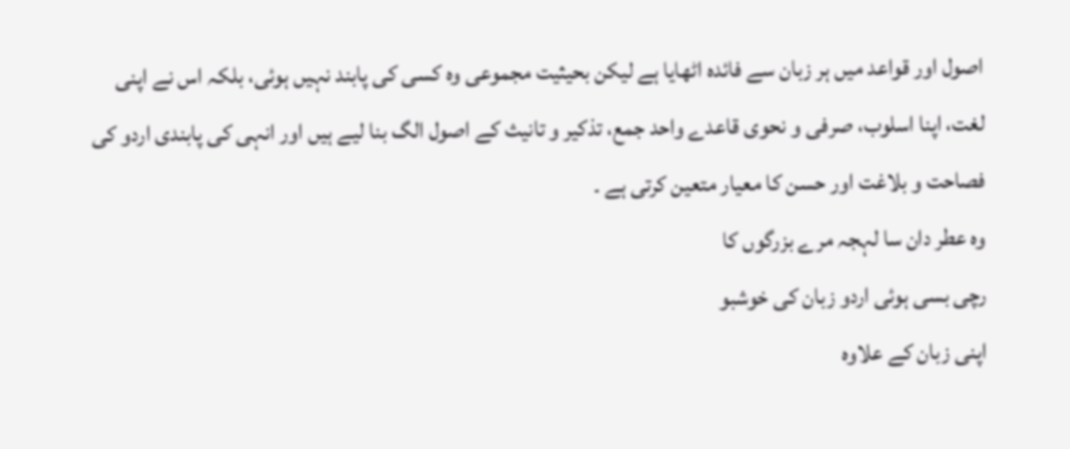اصول اور قواعد میں ہر زبان سے فائدہ اٹھایا ہے لیکن بحیثیت مجموعی وہ کسی کی پابند نہیں ہوئی، بلکہ اس نے اپنی لغت، اپنا اسلوب، صرفی و نحوی قاعدے واحد جمع، تذکیر و تانیث کے اصول الگ بنا لیے ہیں اور انہی کی پابندی اردو کی فصاحت و بلاغت اور حسن کا معیار متعین کرتی ہے ۔
وہ عطر دان سا لہجہ مرے بزرگوں کا
رچی بسی ہوئی اردو زبان کی خوشبو
اپنی زبان کے علاوہ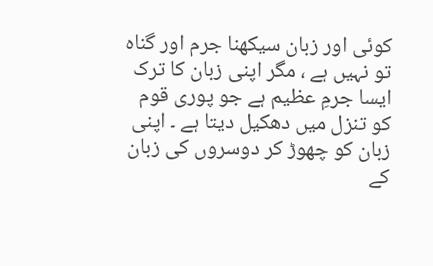کوئی اور زبان سیکھنا جرم اور گناہ تو نہیں ہے ، مگر اپنی زبان کا ترک ایسا جرمِ عظیم ہے جو پوری قوم کو تنزل میں دھکیل دیتا ہے ۔ اپنی زبان کو چھوڑ کر دوسروں کی زبان کے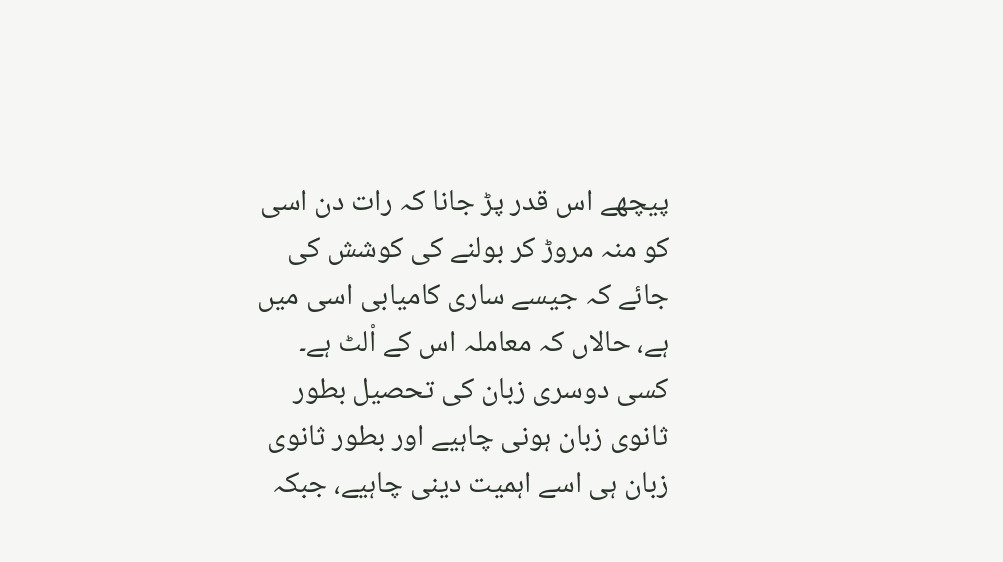پیچھے اس قدر پڑ جانا کہ رات دن اسی کو منہ مروڑ کر بولنے کی کوشش کی جائے کہ جیسے ساری کامیابی اسی میں ہے، حالاں کہ معاملہ اس کے اْلٹ ہے۔ کسی دوسری زبان کی تحصیل بطور ثانوی زبان ہونی چاہیے اور بطور ثانوی زبان ہی اسے اہمیت دینی چاہیے، جبکہ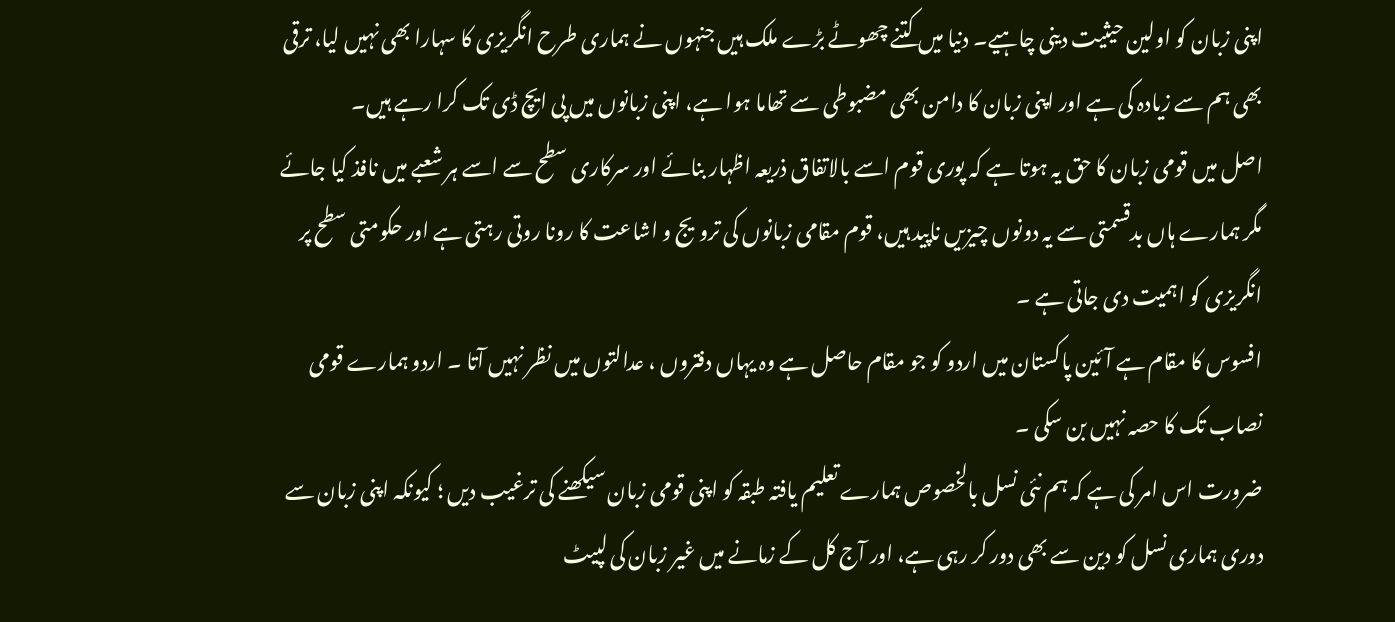اپنی زبان کو اولین حیثیت دینی چاہیے۔ دنیا میں کتنے چھوٹے بڑے ملک ہیں جنہوں نے ہماری طرح انگریزی کا سہارا بھی نہیں لیا، ترقی بھی ہم سے زیادہ کی ہے اور اپنی زبان کا دامن بھی مضبوطی سے تھاما ہوا ہے، اپنی زبانوں میں پی ایچ ڈی تک کرا رہے ہیں۔
اصل میں قومی زبان کا حق یہ ہوتا ہے کہ پوری قوم اسے بالاتفاق ذریعہ اظہار بنائے اور سرکاری سطح سے اسے ہر شعبے میں نافذ کیا جائے مگر ہمارے ہاں بدقسمتی سے یہ دونوں چیزیں ناپید ہیں، قوم مقامی زبانوں کی ترویج و اشاعت کا رونا روتی رہتی ہے اور حکومتی سطح پر انگریزی کو اہمیت دی جاتی ہے ۔
افسوس کا مقام ہے آئین پاکستان میں اردو کو جو مقام حاصل ہے وہ یہاں دفتروں ، عدالتوں میں نظر نہیں آتا ۔ اردو ہمارے قومی نصاب تک کا حصہ نہیں بن سکی ۔
ضرورت اس امر کی ہے کہ ہم نئی نسل بالخصوص ہمارے تعلیم یافتہ طبقہ کو اپنی قومی زبان سیکھنے کی ترغیب دیں ؛ کیونکہ اپنی زبان سے دوری ہماری نسل کو دین سے بھی دور کر رہی ہے، اور آج کل کے زمانے میں غیر زبان کی لپیٹ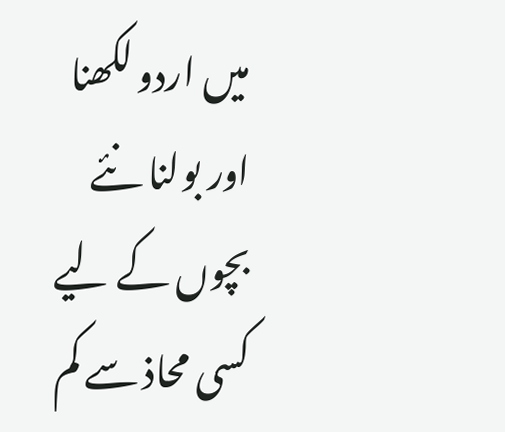میں اردو لکھنا اور بولنا نئے بچوں کے لیے کسی محاذ سے کم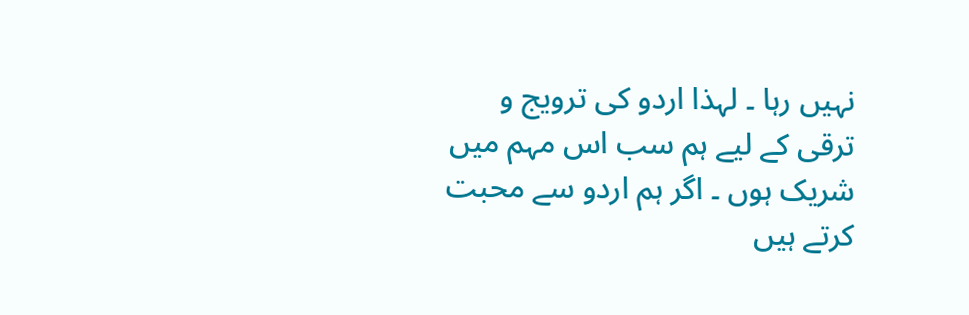نہیں رہا ۔ لہذا اردو کی ترویج و ترقی کے لیے ہم سب اس مہم میں شریک ہوں ۔ اگر ہم اردو سے محبت کرتے ہیں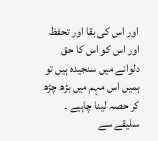اور اس کی بقا اور تحفظ اور اس کو اس کا حق دلوانے میں سنجیدہ ہیں تو ہمیں اس مہم میں بڑھ چڑھ کر حصہ لینا چاہیے ۔
سلیقے سے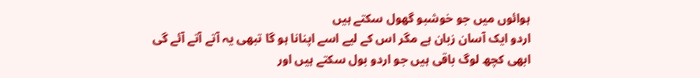ہوائوں میں جو خوشبو گھول سکتے ہیں
اردو ایک آسان زبان ہے مگر اس کے لیے اسے اپنانا ہو گا تبھی یہ آتے آتے آئے گی
ابھی کچھ لوگ باقی ہیں جو اردو بول سکتے ہیں اور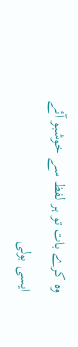وہ کرے بات تو ہر لفظ سے خوشبو آئے
ایسی بولی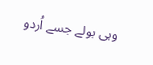وہی بولے جسے اُردو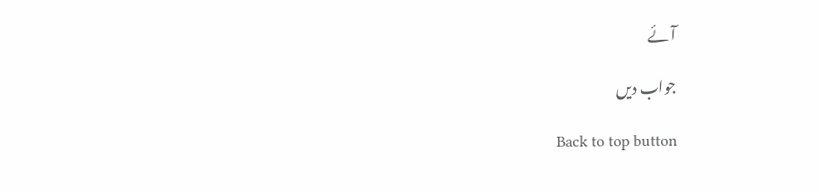آئے

جواب دیں

Back to top button